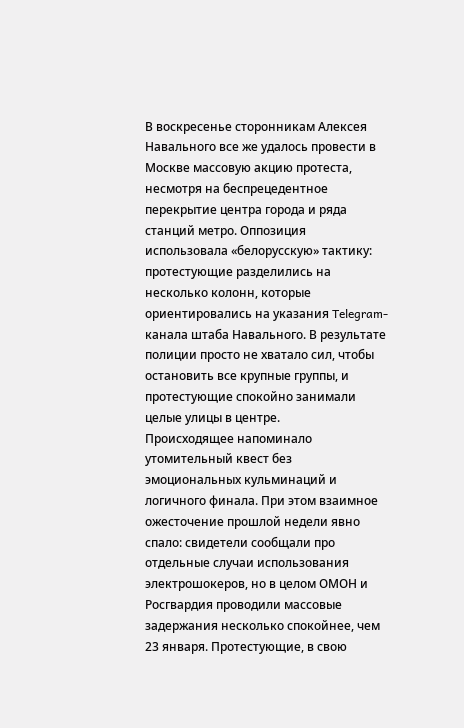В воскресенье сторонникам Алексея Навального все же удалось провести в Москве массовую акцию протеста, несмотря на беспрецедентное перекрытие центра города и ряда станций метро. Оппозиция использовала «белорусскую» тактику: протестующие разделились на несколько колонн, которые ориентировались на указания Telegram-канала штаба Навального. В результате полиции просто не хватало сил, чтобы остановить все крупные группы, и протестующие спокойно занимали целые улицы в центре.
Происходящее напоминало утомительный квест без эмоциональных кульминаций и логичного финала. При этом взаимное ожесточение прошлой недели явно спало: свидетели сообщали про отдельные случаи использования электрошокеров, но в целом ОМОН и Росгвардия проводили массовые задержания несколько спокойнее, чем 23 января. Протестующие, в свою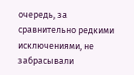очередь, за сравнительно редкими исключениями, не забрасывали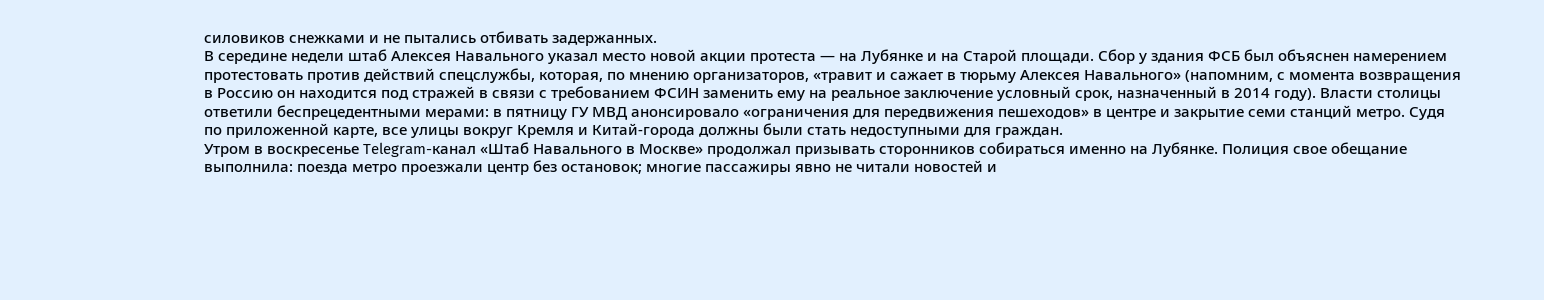силовиков снежками и не пытались отбивать задержанных.
В середине недели штаб Алексея Навального указал место новой акции протеста — на Лубянке и на Старой площади. Сбор у здания ФСБ был объяснен намерением протестовать против действий спецслужбы, которая, по мнению организаторов, «травит и сажает в тюрьму Алексея Навального» (напомним, с момента возвращения в Россию он находится под стражей в связи с требованием ФСИН заменить ему на реальное заключение условный срок, назначенный в 2014 году). Власти столицы ответили беспрецедентными мерами: в пятницу ГУ МВД анонсировало «ограничения для передвижения пешеходов» в центре и закрытие семи станций метро. Судя по приложенной карте, все улицы вокруг Кремля и Китай-города должны были стать недоступными для граждан.
Утром в воскресенье Telegram-канал «Штаб Навального в Москве» продолжал призывать сторонников собираться именно на Лубянке. Полиция свое обещание выполнила: поезда метро проезжали центр без остановок; многие пассажиры явно не читали новостей и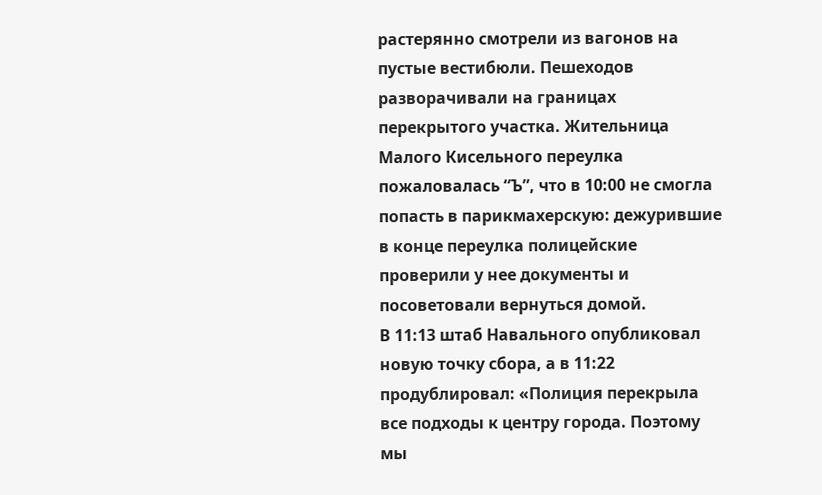растерянно смотрели из вагонов на пустые вестибюли. Пешеходов разворачивали на границах перекрытого участка. Жительница Малого Кисельного переулка пожаловалась “Ъ”, что в 10:00 не смогла попасть в парикмахерскую: дежурившие в конце переулка полицейские проверили у нее документы и посоветовали вернуться домой.
В 11:13 штаб Навального опубликовал новую точку сбора, а в 11:22 продублировал: «Полиция перекрыла все подходы к центру города. Поэтому мы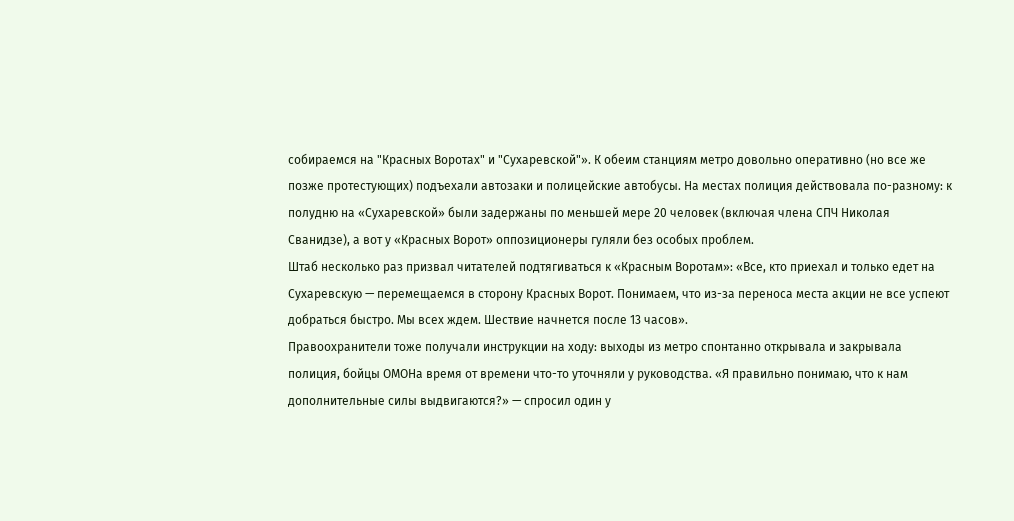собираемся на "Красных Воротах" и "Сухаревской"». К обеим станциям метро довольно оперативно (но все же позже протестующих) подъехали автозаки и полицейские автобусы. На местах полиция действовала по-разному: к полудню на «Сухаревской» были задержаны по меньшей мере 20 человек (включая члена СПЧ Николая Сванидзе), а вот у «Красных Ворот» оппозиционеры гуляли без особых проблем.
Штаб несколько раз призвал читателей подтягиваться к «Красным Воротам»: «Все, кто приехал и только едет на Сухаревскую — перемещаемся в сторону Красных Ворот. Понимаем, что из-за переноса места акции не все успеют добраться быстро. Мы всех ждем. Шествие начнется после 13 часов».
Правоохранители тоже получали инструкции на ходу: выходы из метро спонтанно открывала и закрывала полиция, бойцы ОМОНа время от времени что-то уточняли у руководства. «Я правильно понимаю, что к нам дополнительные силы выдвигаются?» — спросил один у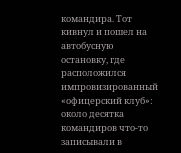командира. Тот кивнул и пошел на автобусную остановку, где расположился импровизированный «офицерский клуб»: около десятка командиров что-то записывали в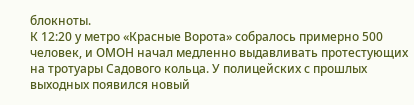блокноты.
К 12:20 у метро «Красные Ворота» собралось примерно 500 человек, и ОМОН начал медленно выдавливать протестующих на тротуары Садового кольца. У полицейских с прошлых выходных появился новый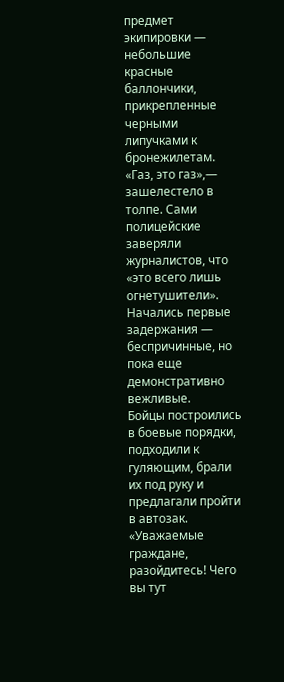предмет экипировки — небольшие красные баллончики, прикрепленные черными липучками к бронежилетам. «Газ, это газ»,— зашелестело в толпе. Сами полицейские заверяли журналистов, что «это всего лишь огнетушители».
Начались первые задержания — беспричинные, но пока еще демонстративно вежливые.
Бойцы построились в боевые порядки, подходили к гуляющим, брали их под руку и предлагали пройти в автозак. «Уважаемые граждане, разойдитесь! Чего вы тут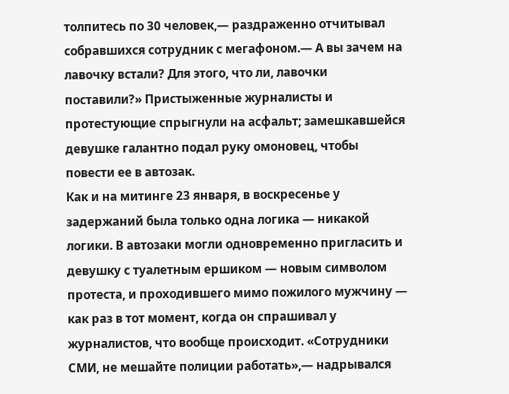толпитесь по 30 человек,— раздраженно отчитывал собравшихся сотрудник с мегафоном.— А вы зачем на лавочку встали? Для этого, что ли, лавочки поставили?» Пристыженные журналисты и протестующие спрыгнули на асфальт; замешкавшейся девушке галантно подал руку омоновец, чтобы повести ее в автозак.
Как и на митинге 23 января, в воскресенье у задержаний была только одна логика — никакой логики. В автозаки могли одновременно пригласить и девушку с туалетным ершиком — новым символом протеста, и проходившего мимо пожилого мужчину — как раз в тот момент, когда он спрашивал у журналистов, что вообще происходит. «Сотрудники СМИ, не мешайте полиции работать»,— надрывался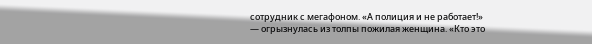сотрудник с мегафоном. «А полиция и не работает!» — огрызнулась из толпы пожилая женщина. «Кто это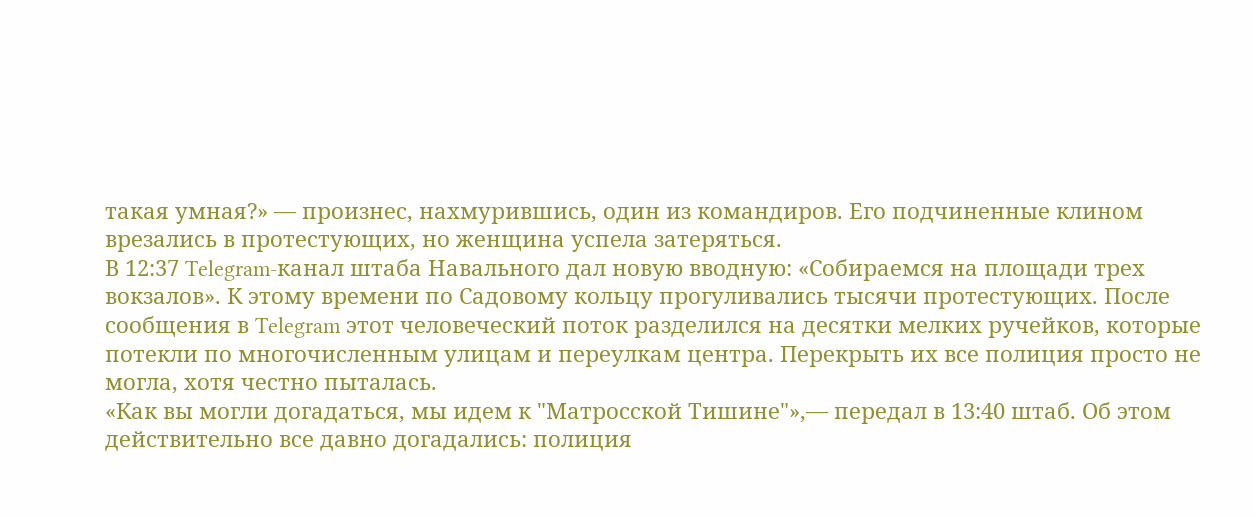такая умная?» — произнес, нахмурившись, один из командиров. Его подчиненные клином врезались в протестующих, но женщина успела затеряться.
В 12:37 Telegram-канал штаба Навального дал новую вводную: «Собираемся на площади трех вокзалов». К этому времени по Садовому кольцу прогуливались тысячи протестующих. После сообщения в Telegram этот человеческий поток разделился на десятки мелких ручейков, которые потекли по многочисленным улицам и переулкам центра. Перекрыть их все полиция просто не могла, хотя честно пыталась.
«Как вы могли догадаться, мы идем к "Матросской Тишине"»,— передал в 13:40 штаб. Об этом действительно все давно догадались: полиция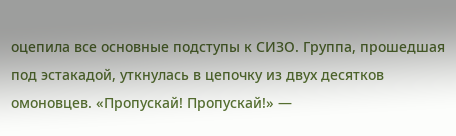оцепила все основные подступы к СИЗО. Группа, прошедшая под эстакадой, уткнулась в цепочку из двух десятков омоновцев. «Пропускай! Пропускай!» —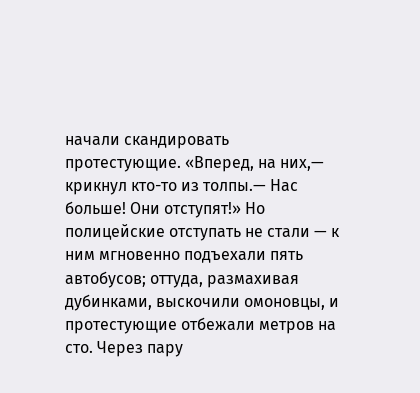начали скандировать протестующие. «Вперед, на них,— крикнул кто-то из толпы.— Нас больше! Они отступят!» Но полицейские отступать не стали — к ним мгновенно подъехали пять автобусов; оттуда, размахивая дубинками, выскочили омоновцы, и протестующие отбежали метров на сто. Через пару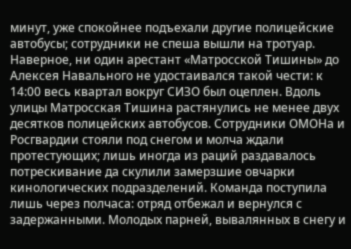минут, уже спокойнее подъехали другие полицейские автобусы; сотрудники не спеша вышли на тротуар.
Наверное, ни один арестант «Матросской Тишины» до Алексея Навального не удостаивался такой чести: к 14:00 весь квартал вокруг СИЗО был оцеплен. Вдоль улицы Матросская Тишина растянулись не менее двух десятков полицейских автобусов. Сотрудники ОМОНа и Росгвардии стояли под снегом и молча ждали протестующих; лишь иногда из раций раздавалось потрескивание да скулили замерзшие овчарки кинологических подразделений. Команда поступила лишь через полчаса: отряд отбежал и вернулся с задержанными. Молодых парней, вывалянных в снегу и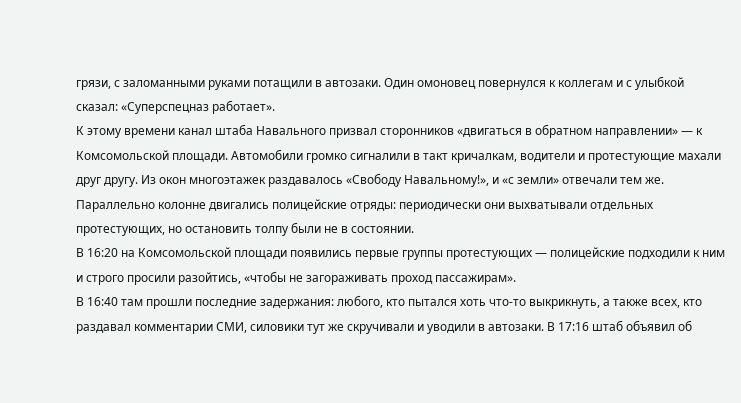грязи, с заломанными руками потащили в автозаки. Один омоновец повернулся к коллегам и с улыбкой сказал: «Суперспецназ работает».
К этому времени канал штаба Навального призвал сторонников «двигаться в обратном направлении» — к Комсомольской площади. Автомобили громко сигналили в такт кричалкам, водители и протестующие махали друг другу. Из окон многоэтажек раздавалось «Свободу Навальному!», и «с земли» отвечали тем же. Параллельно колонне двигались полицейские отряды: периодически они выхватывали отдельных протестующих, но остановить толпу были не в состоянии.
В 16:20 на Комсомольской площади появились первые группы протестующих — полицейские подходили к ним и строго просили разойтись, «чтобы не загораживать проход пассажирам».
В 16:40 там прошли последние задержания: любого, кто пытался хоть что-то выкрикнуть, а также всех, кто раздавал комментарии СМИ, силовики тут же скручивали и уводили в автозаки. В 17:16 штаб объявил об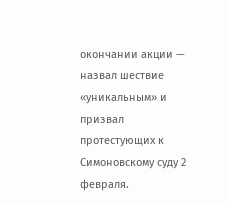окончании акции — назвал шествие «уникальным» и призвал протестующих к Симоновскому суду 2 февраля.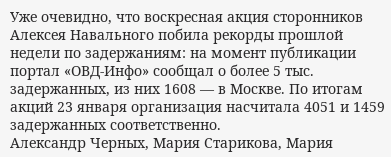Уже очевидно, что воскресная акция сторонников Алексея Навального побила рекорды прошлой недели по задержаниям: на момент публикации портал «ОВД-Инфо» сообщал о более 5 тыс. задержанных, из них 1608 — в Москве. По итогам акций 23 января организация насчитала 4051 и 1459 задержанных соответственно.
Александр Черных, Мария Старикова, Мария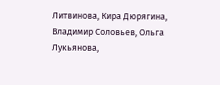Литвинова, Кира Дюрягина, Владимир Соловьев, Ольга Лукьянова,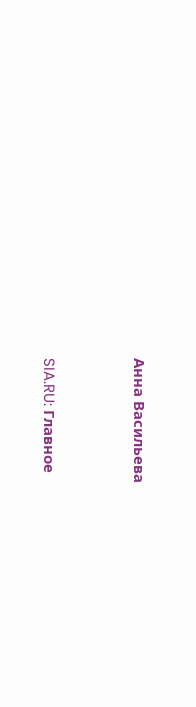Анна Васильева




SIA.RU: Главное